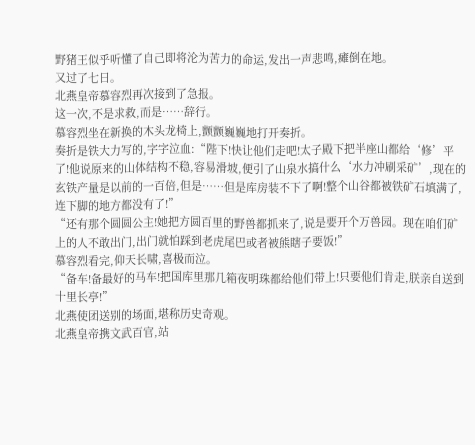野猪王似乎听懂了自己即将沦为苦力的命运,发出一声悲鸣,瘫倒在地。
又过了七日。
北燕皇帝慕容烈再次接到了急报。
这一次,不是求救,而是……辞行。
慕容烈坐在新换的木头龙椅上,颤颤巍巍地打开奏折。
奏折是铁大力写的,字字泣血:“陛下!快让他们走吧!太子殿下把半座山都给‘修’平了!他说原来的山体结构不稳,容易滑坡,便引了山泉水搞什么‘水力冲刷采矿’,现在的玄铁产量是以前的一百倍,但是……但是库房装不下了啊!整个山谷都被铁矿石填满了,连下脚的地方都没有了!”
“还有那个圆圆公主!她把方圆百里的野兽都抓来了,说是要开个万兽园。现在咱们矿上的人不敢出门,出门就怕踩到老虎尾巴或者被熊瞎子要饭!”
慕容烈看完,仰天长啸,喜极而泣。
“备车!备最好的马车!把国库里那几箱夜明珠都给他们带上!只要他们肯走,朕亲自送到十里长亭!”
北燕使团送别的场面,堪称历史奇观。
北燕皇帝携文武百官,站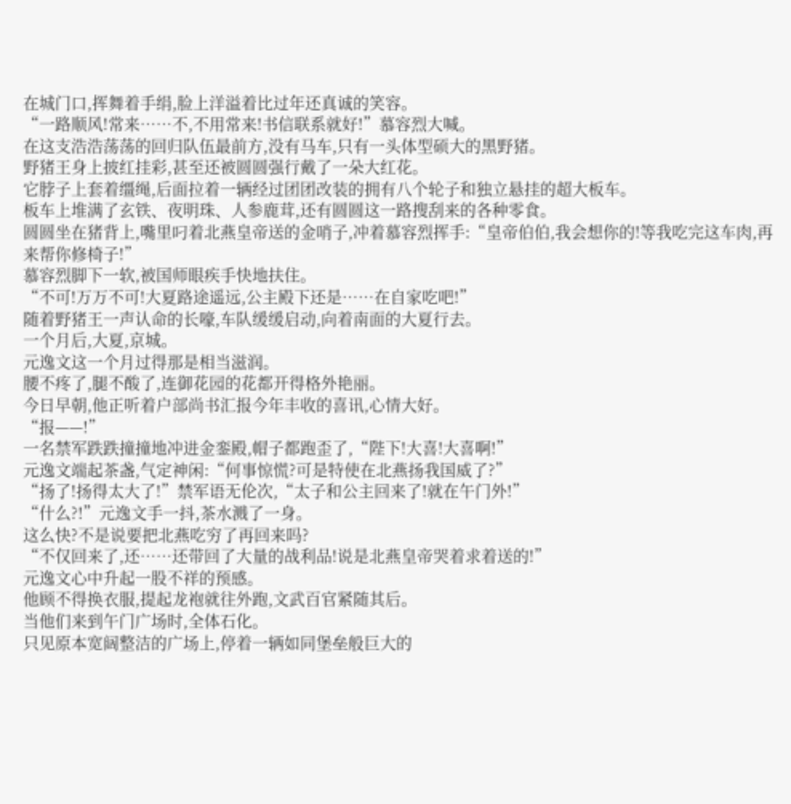在城门口,挥舞着手绢,脸上洋溢着比过年还真诚的笑容。
“一路顺风!常来……不,不用常来!书信联系就好!”慕容烈大喊。
在这支浩浩荡荡的回归队伍最前方,没有马车,只有一头体型硕大的黑野猪。
野猪王身上披红挂彩,甚至还被圆圆强行戴了一朵大红花。
它脖子上套着缰绳,后面拉着一辆经过团团改装的拥有八个轮子和独立悬挂的超大板车。
板车上堆满了玄铁、夜明珠、人参鹿茸,还有圆圆这一路搜刮来的各种零食。
圆圆坐在猪背上,嘴里叼着北燕皇帝送的金哨子,冲着慕容烈挥手:“皇帝伯伯,我会想你的!等我吃完这车肉,再来帮你修椅子!”
慕容烈脚下一软,被国师眼疾手快地扶住。
“不可!万万不可!大夏路途遥远,公主殿下还是……在自家吃吧!”
随着野猪王一声认命的长嚎,车队缓缓启动,向着南面的大夏行去。
一个月后,大夏,京城。
元逸文这一个月过得那是相当滋润。
腰不疼了,腿不酸了,连御花园的花都开得格外艳丽。
今日早朝,他正听着户部尚书汇报今年丰收的喜讯,心情大好。
“报——!”
一名禁军跌跌撞撞地冲进金銮殿,帽子都跑歪了,“陛下!大喜!大喜啊!”
元逸文端起茶盏,气定神闲:“何事惊慌?可是特使在北燕扬我国威了?”
“扬了!扬得太大了!”禁军语无伦次,“太子和公主回来了!就在午门外!”
“什么?!”元逸文手一抖,茶水溅了一身。
这么快?不是说要把北燕吃穷了再回来吗?
“不仅回来了,还……还带回了大量的战利品!说是北燕皇帝哭着求着送的!”
元逸文心中升起一股不祥的预感。
他顾不得换衣服,提起龙袍就往外跑,文武百官紧随其后。
当他们来到午门广场时,全体石化。
只见原本宽阔整洁的广场上,停着一辆如同堡垒般巨大的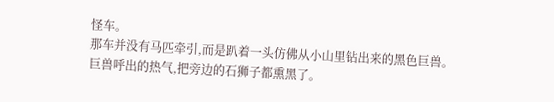怪车。
那车并没有马匹牵引,而是趴着一头仿佛从小山里钻出来的黑色巨兽。
巨兽呼出的热气,把旁边的石狮子都熏黑了。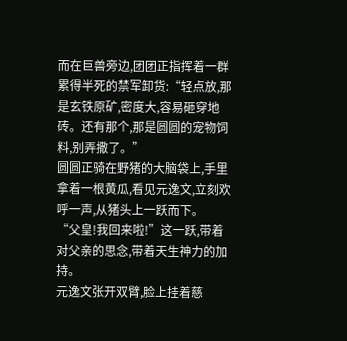而在巨兽旁边,团团正指挥着一群累得半死的禁军卸货:“轻点放,那是玄铁原矿,密度大,容易砸穿地砖。还有那个,那是圆圆的宠物饲料,别弄撒了。”
圆圆正骑在野猪的大脑袋上,手里拿着一根黄瓜,看见元逸文,立刻欢呼一声,从猪头上一跃而下。
“父皇!我回来啦!”这一跃,带着对父亲的思念,带着天生神力的加持。
元逸文张开双臂,脸上挂着慈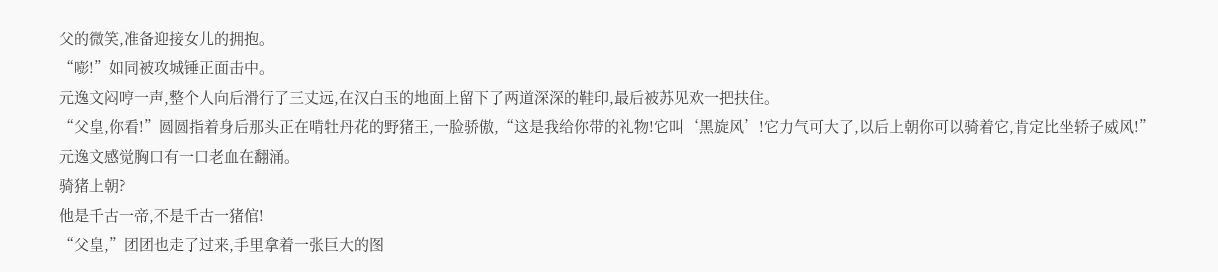父的微笑,准备迎接女儿的拥抱。
“嘭!”如同被攻城锤正面击中。
元逸文闷哼一声,整个人向后滑行了三丈远,在汉白玉的地面上留下了两道深深的鞋印,最后被苏见欢一把扶住。
“父皇,你看!”圆圆指着身后那头正在啃牡丹花的野猪王,一脸骄傲,“这是我给你带的礼物!它叫‘黑旋风’!它力气可大了,以后上朝你可以骑着它,肯定比坐轿子威风!”
元逸文感觉胸口有一口老血在翻涌。
骑猪上朝?
他是千古一帝,不是千古一猪倌!
“父皇,”团团也走了过来,手里拿着一张巨大的图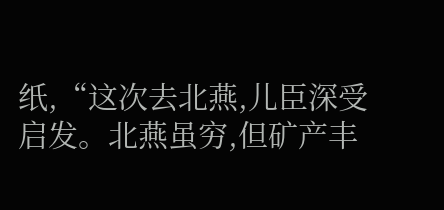纸,“这次去北燕,儿臣深受启发。北燕虽穷,但矿产丰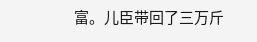富。儿臣带回了三万斤